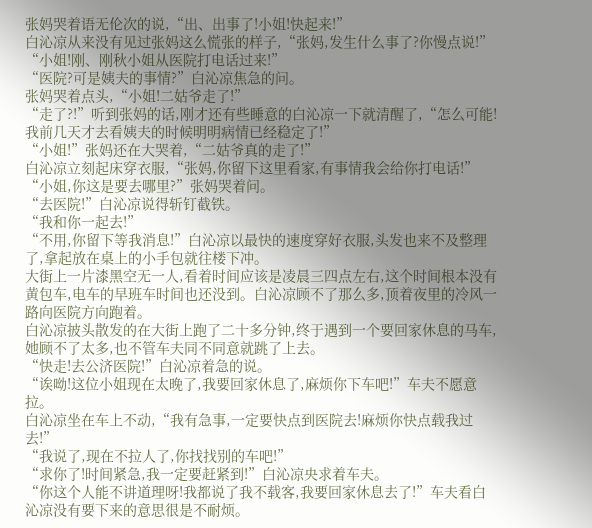张妈哭着语无伦次的说,“出、出事了!小姐!快起来!”
白沁凉从来没有见过张妈这么慌张的样子,“张妈,发生什么事了?你慢点说!”
“小姐!刚、刚秋小姐从医院打电话过来!”
“医院?可是姨夫的事情?”白沁凉焦急的问。
张妈哭着点头,“小姐!二姑爷走了!”
“走了?!”听到张妈的话,刚才还有些睡意的白沁凉一下就清醒了,“怎么可能!我前几天才去看姨夫的时候明明病情已经稳定了!”
“小姐!”张妈还在大哭着,“二姑爷真的走了!”
白沁凉立刻起床穿衣服,“张妈,你留下这里看家,有事情我会给你打电话!”
“小姐,你这是要去哪里?”张妈哭着问。
“去医院!”白沁凉说得斩钉截铁。
“我和你一起去!”
“不用,你留下等我消息!”白沁凉以最快的速度穿好衣服,头发也来不及整理了,拿起放在桌上的小手包就往楼下冲。
大街上一片漆黑空无一人,看着时间应该是凌晨三四点左右,这个时间根本没有黄包车,电车的早班车时间也还没到。白沁凉顾不了那么多,顶着夜里的冷风一路向医院方向跑着。
白沁凉披头散发的在大街上跑了二十多分钟,终于遇到一个要回家休息的马车,她顾不了太多,也不管车夫同不同意就跳了上去。
“快走!去公济医院!”白沁凉着急的说。
“诶呦!这位小姐现在太晚了,我要回家休息了,麻烦你下车吧!”车夫不愿意拉。
白沁凉坐在车上不动,“我有急事,一定要快点到医院去!麻烦你快点载我过去!”
“我说了,现在不拉人了,你找找别的车吧!”
“求你了!时间紧急,我一定要赶紧到!”白沁凉央求着车夫。
“你这个人能不讲道理呀!我都说了我不载客,我要回家休息去了!”车夫看白沁凉没有要下来的意思很是不耐烦。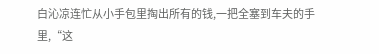白沁凉连忙从小手包里掏出所有的钱,一把全塞到车夫的手里,“这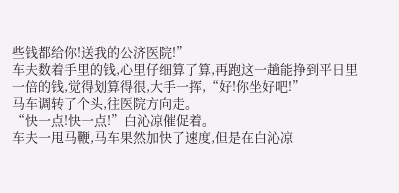些钱都给你!送我的公济医院!”
车夫数着手里的钱,心里仔细算了算,再跑这一趟能挣到平日里一倍的钱,觉得划算得很,大手一挥,“好!你坐好吧!”
马车调转了个头,往医院方向走。
“快一点!快一点!”白沁凉催促着。
车夫一甩马鞭,马车果然加快了速度,但是在白沁凉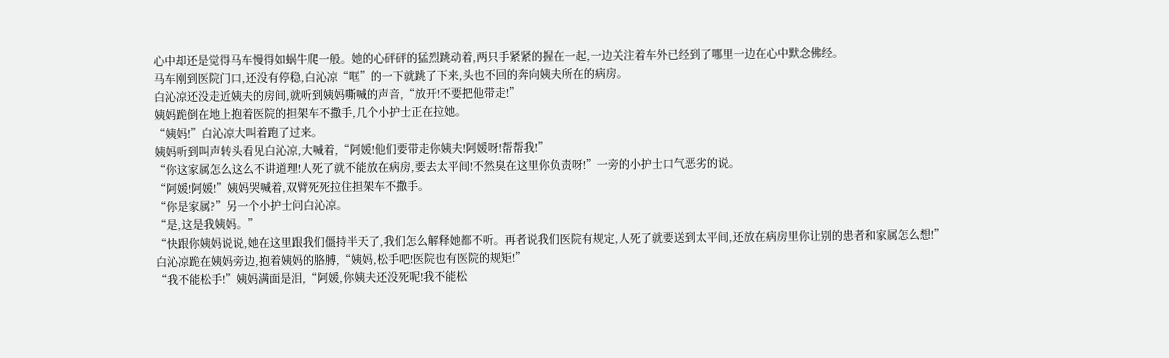心中却还是觉得马车慢得如蜗牛爬一般。她的心砰砰的猛烈跳动着,两只手紧紧的握在一起,一边关注着车外已经到了哪里一边在心中默念佛经。
马车刚到医院门口,还没有停稳,白沁凉“哐”的一下就跳了下来,头也不回的奔向姨夫所在的病房。
白沁凉还没走近姨夫的房间,就听到姨妈嘶喊的声音,“放开!不要把他带走!”
姨妈跪倒在地上抱着医院的担架车不撒手,几个小护士正在拉她。
“姨妈!”白沁凉大叫着跑了过来。
姨妈听到叫声转头看见白沁凉,大喊着,“阿媛!他们要带走你姨夫!阿媛呀!帮帮我!”
“你这家属怎么这么不讲道理!人死了就不能放在病房,要去太平间!不然臭在这里你负责呀!”一旁的小护士口气恶劣的说。
“阿媛!阿媛!”姨妈哭喊着,双臂死死拉住担架车不撒手。
“你是家属?”另一个小护士问白沁凉。
“是,这是我姨妈。”
“快跟你姨妈说说,她在这里跟我们僵持半天了,我们怎么解释她都不听。再者说我们医院有规定,人死了就要送到太平间,还放在病房里你让别的患者和家属怎么想!”
白沁凉跪在姨妈旁边,抱着姨妈的胳膊,“姨妈,松手吧!医院也有医院的规矩!”
“我不能松手!”姨妈满面是泪,“阿媛,你姨夫还没死呢!我不能松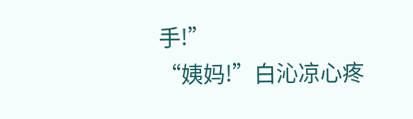手!”
“姨妈!”白沁凉心疼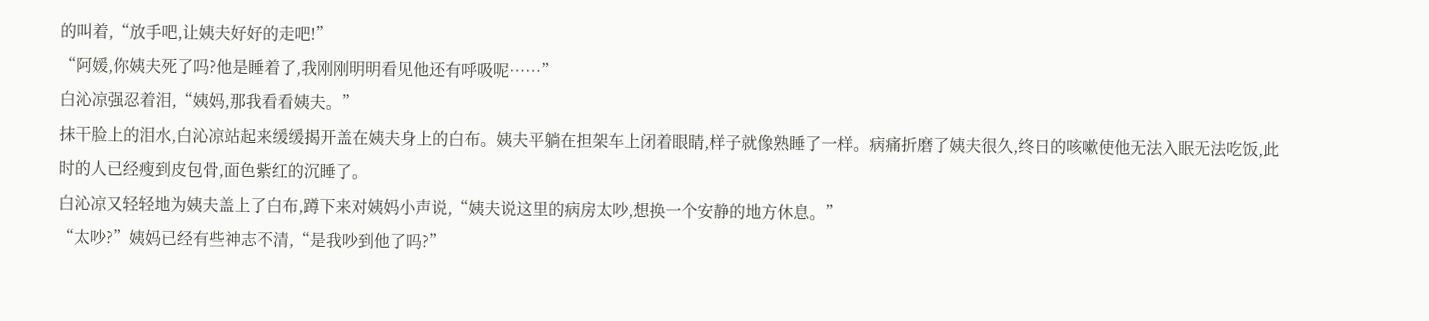的叫着,“放手吧,让姨夫好好的走吧!”
“阿媛,你姨夫死了吗?他是睡着了,我刚刚明明看见他还有呼吸呢……”
白沁凉强忍着泪,“姨妈,那我看看姨夫。”
抹干脸上的泪水,白沁凉站起来缓缓揭开盖在姨夫身上的白布。姨夫平躺在担架车上闭着眼睛,样子就像熟睡了一样。病痛折磨了姨夫很久,终日的咳嗽使他无法入眠无法吃饭,此时的人已经瘦到皮包骨,面色紫红的沉睡了。
白沁凉又轻轻地为姨夫盖上了白布,蹲下来对姨妈小声说,“姨夫说这里的病房太吵,想换一个安静的地方休息。”
“太吵?”姨妈已经有些神志不清,“是我吵到他了吗?”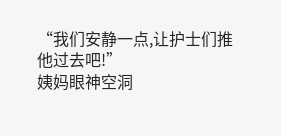“我们安静一点,让护士们推他过去吧!”
姨妈眼神空洞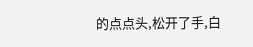的点点头,松开了手,白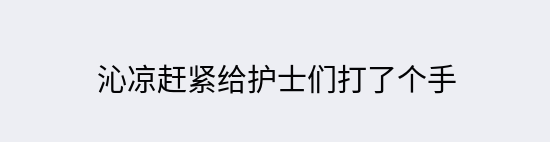沁凉赶紧给护士们打了个手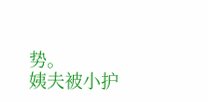势。
姨夫被小护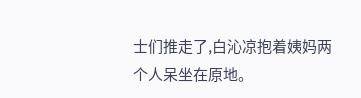士们推走了,白沁凉抱着姨妈两个人呆坐在原地。